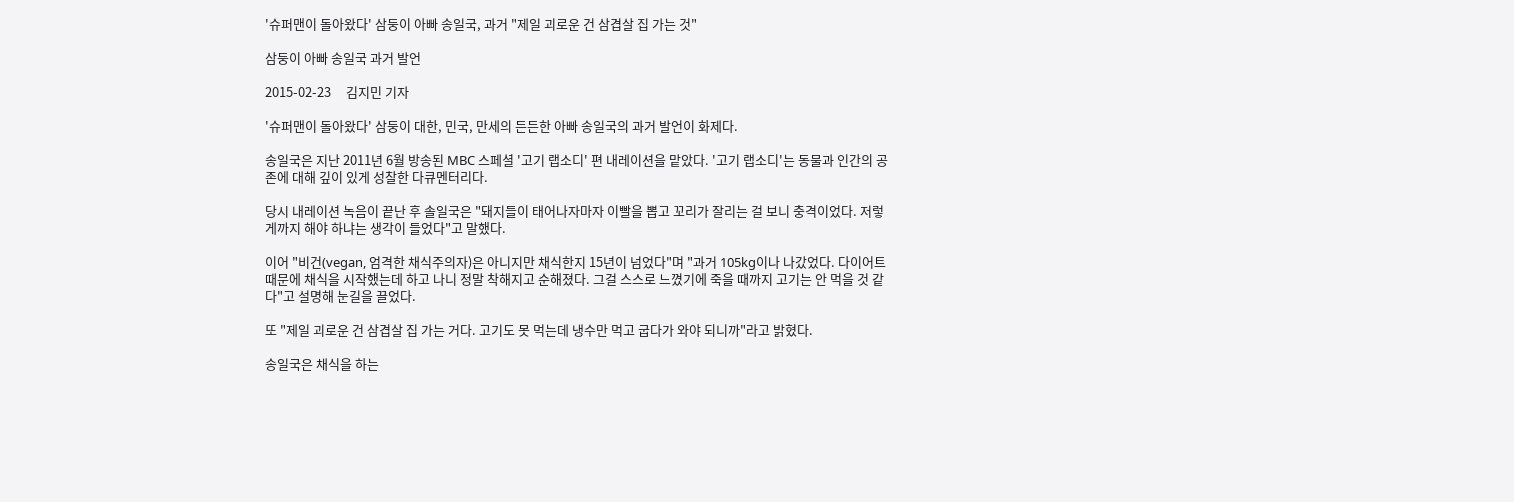'슈퍼맨이 돌아왔다' 삼둥이 아빠 송일국, 과거 "제일 괴로운 건 삼겹살 집 가는 것"

삼둥이 아빠 송일국 과거 발언

2015-02-23     김지민 기자

'슈퍼맨이 돌아왔다' 삼둥이 대한, 민국, 만세의 든든한 아빠 송일국의 과거 발언이 화제다.

송일국은 지난 2011년 6월 방송된 MBC 스페셜 '고기 랩소디' 편 내레이션을 맡았다. '고기 랩소디'는 동물과 인간의 공존에 대해 깊이 있게 성찰한 다큐멘터리다.

당시 내레이션 녹음이 끝난 후 솔일국은 "돼지들이 태어나자마자 이빨을 뽑고 꼬리가 잘리는 걸 보니 충격이었다. 저렇게까지 해야 하냐는 생각이 들었다"고 말했다.

이어 "비건(vegan, 엄격한 채식주의자)은 아니지만 채식한지 15년이 넘었다"며 "과거 105kg이나 나갔었다. 다이어트 때문에 채식을 시작했는데 하고 나니 정말 착해지고 순해졌다. 그걸 스스로 느꼈기에 죽을 때까지 고기는 안 먹을 것 같다"고 설명해 눈길을 끌었다.

또 "제일 괴로운 건 삼겹살 집 가는 거다. 고기도 못 먹는데 냉수만 먹고 굽다가 와야 되니까"라고 밝혔다.

송일국은 채식을 하는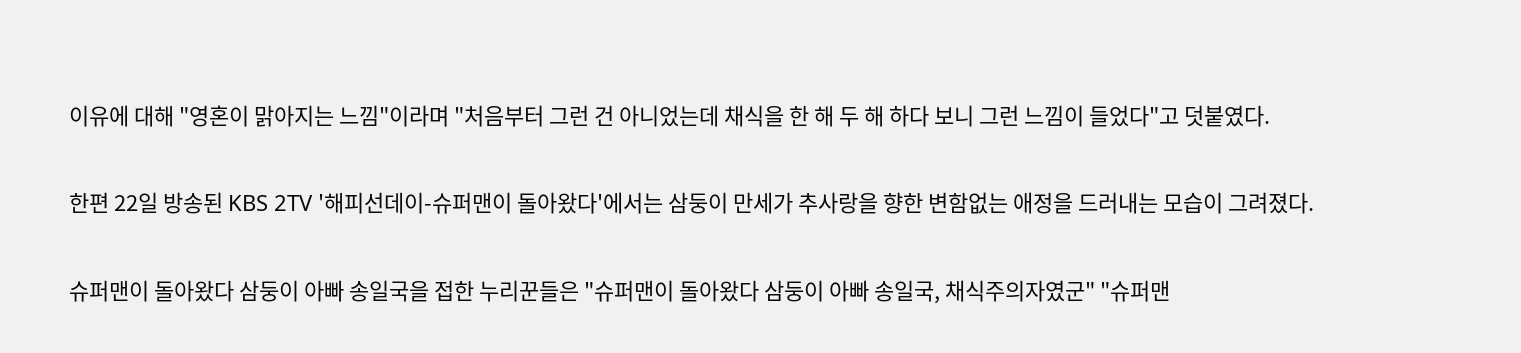이유에 대해 "영혼이 맑아지는 느낌"이라며 "처음부터 그런 건 아니었는데 채식을 한 해 두 해 하다 보니 그런 느낌이 들었다"고 덧붙였다.

한편 22일 방송된 KBS 2TV '해피선데이-슈퍼맨이 돌아왔다'에서는 삼둥이 만세가 추사랑을 향한 변함없는 애정을 드러내는 모습이 그려졌다.

슈퍼맨이 돌아왔다 삼둥이 아빠 송일국을 접한 누리꾼들은 "슈퍼맨이 돌아왔다 삼둥이 아빠 송일국, 채식주의자였군" "슈퍼맨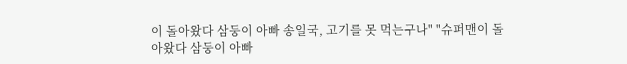이 돌아왔다 삼둥이 아빠 송일국, 고기를 못 먹는구나" "슈퍼맨이 돌아왔다 삼둥이 아빠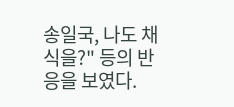송일국, 나도 채식을?" 등의 반응을 보였다.